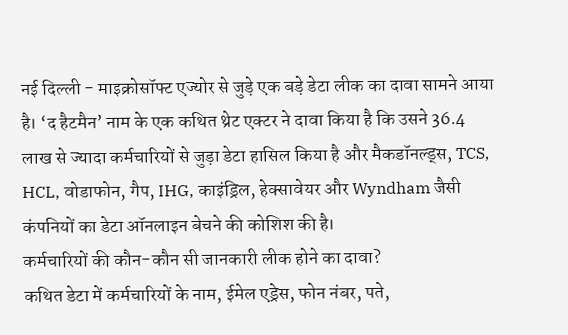नई दिल्ली - माइक्रोसॉफ्ट एज्योर से जुड़े एक बड़े डेटा लीक का दावा सामने आया है। ‘द हैटमैन’ नाम के एक कथित थ्रेट एक्टर ने दावा किया है कि उसने 36.4 लाख से ज्यादा कर्मचारियों से जुड़ा डेटा हासिल किया है और मैकडॉनल्ड्स, TCS, HCL, वोडाफोन, गैप, IHG, काइंड्रिल, हेक्सावेयर और Wyndham जैसी कंपनियों का डेटा ऑनलाइन बेचने की कोशिश की है।
कर्मचारियों की कौन-कौन सी जानकारी लीक होने का दावा?
कथित डेटा में कर्मचारियों के नाम, ईमेल एड्रेस, फोन नंबर, पते,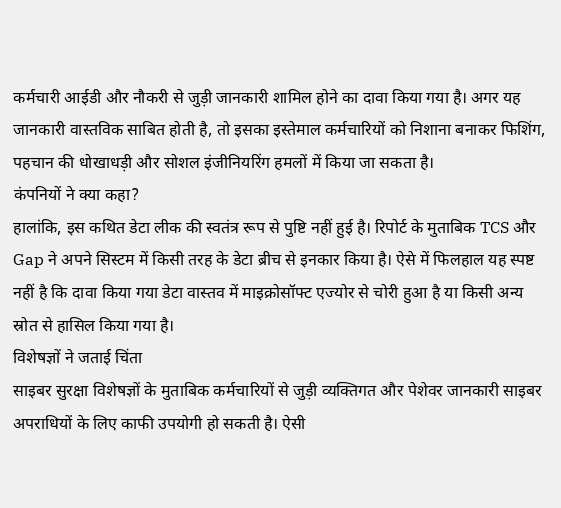कर्मचारी आईडी और नौकरी से जुड़ी जानकारी शामिल होने का दावा किया गया है। अगर यह जानकारी वास्तविक साबित होती है, तो इसका इस्तेमाल कर्मचारियों को निशाना बनाकर फिशिंग, पहचान की धोखाधड़ी और सोशल इंजीनियरिंग हमलों में किया जा सकता है।
कंपनियों ने क्या कहा?
हालांकि, इस कथित डेटा लीक की स्वतंत्र रूप से पुष्टि नहीं हुई है। रिपोर्ट के मुताबिक TCS और Gap ने अपने सिस्टम में किसी तरह के डेटा ब्रीच से इनकार किया है। ऐसे में फिलहाल यह स्पष्ट नहीं है कि दावा किया गया डेटा वास्तव में माइक्रोसॉफ्ट एज्योर से चोरी हुआ है या किसी अन्य स्रोत से हासिल किया गया है।
विशेषज्ञों ने जताई चिंता
साइबर सुरक्षा विशेषज्ञों के मुताबिक कर्मचारियों से जुड़ी व्यक्तिगत और पेशेवर जानकारी साइबर अपराधियों के लिए काफी उपयोगी हो सकती है। ऐसी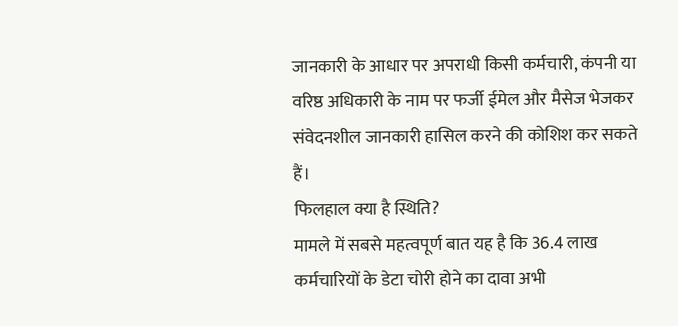जानकारी के आधार पर अपराधी किसी कर्मचारी, कंपनी या वरिष्ठ अधिकारी के नाम पर फर्जी ईमेल और मैसेज भेजकर संवेदनशील जानकारी हासिल करने की कोशिश कर सकते हैं।
फिलहाल क्या है स्थिति?
मामले में सबसे महत्वपूर्ण बात यह है कि 36.4 लाख कर्मचारियों के डेटा चोरी होने का दावा अभी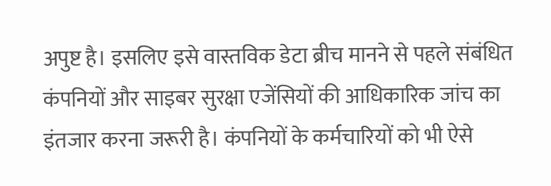अपुष्ट है। इसलिए इसे वास्तविक डेटा ब्रीच मानने से पहले संबंधित कंपनियों और साइबर सुरक्षा एजेंसियों की आधिकारिक जांच का इंतजार करना जरूरी है। कंपनियों के कर्मचारियों को भी ऐसे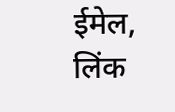ईमेल, लिंक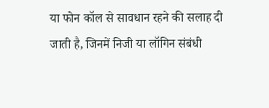या फोन कॉल से सावधान रहने की सलाह दी जाती है, जिनमें निजी या लॉगिन संबंधी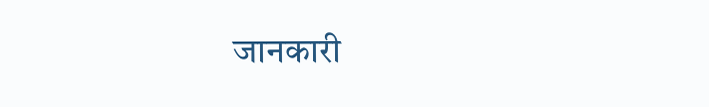जानकारी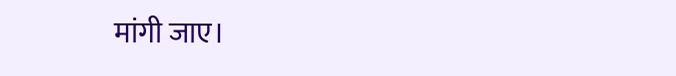मांगी जाए।